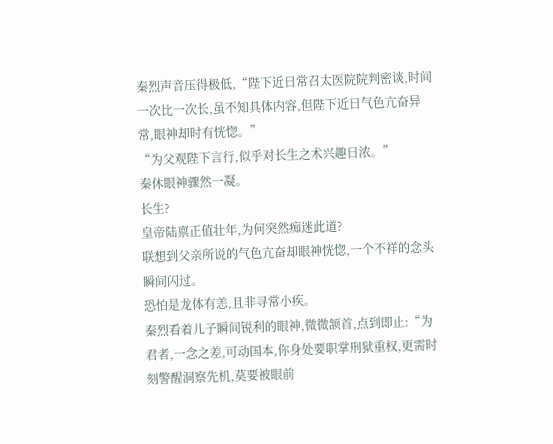秦烈声音压得极低,“陛下近日常召太医院院判密谈,时间一次比一次长,虽不知具体内容,但陛下近日气色亢奋异常,眼神却时有恍惚。”
“为父观陛下言行,似乎对长生之术兴趣日浓。”
秦休眼神骤然一凝。
长生?
皇帝陆禀正值壮年,为何突然痴迷此道?
联想到父亲所说的气色亢奋却眼神恍惚,一个不祥的念头瞬间闪过。
恐怕是龙体有恙,且非寻常小疾。
秦烈看着儿子瞬间锐利的眼神,微微颔首,点到即止:“为君者,一念之差,可动国本,你身处要职掌刑狱重权,更需时刻警醒洞察先机,莫要被眼前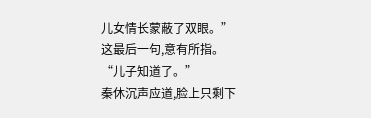儿女情长蒙蔽了双眼。”
这最后一句,意有所指。
“儿子知道了。”
秦休沉声应道,脸上只剩下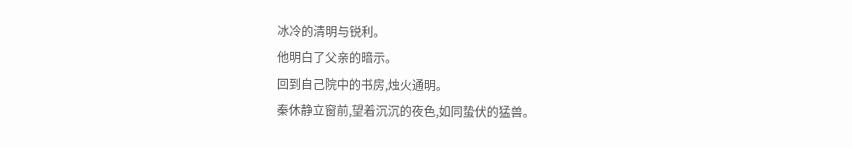冰冷的清明与锐利。
他明白了父亲的暗示。
回到自己院中的书房,烛火通明。
秦休静立窗前,望着沉沉的夜色,如同蛰伏的猛兽。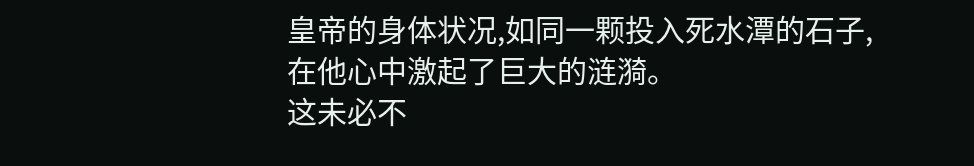皇帝的身体状况,如同一颗投入死水潭的石子,在他心中激起了巨大的涟漪。
这未必不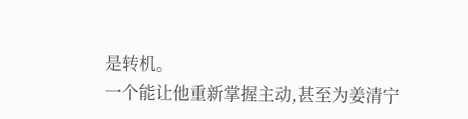是转机。
一个能让他重新掌握主动,甚至为姜清宁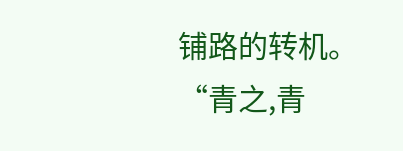铺路的转机。
“青之,青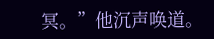冥。”他沉声唤道。